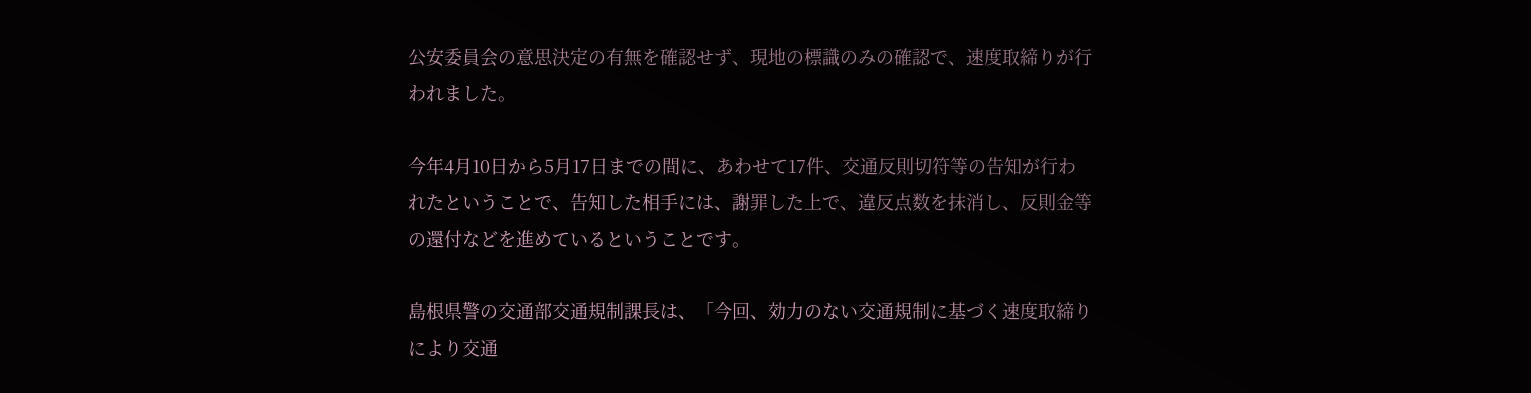公安委員会の意思決定の有無を確認せず、現地の標識のみの確認で、速度取締りが行われました。

今年4月10日から5月17日までの間に、あわせて17件、交通反則切符等の告知が行われたということで、告知した相手には、謝罪した上で、違反点数を抹消し、反則金等の還付などを進めているということです。

島根県警の交通部交通規制課長は、「今回、効力のない交通規制に基づく速度取締りにより交通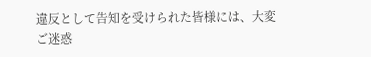違反として告知を受けられた皆様には、大変ご迷惑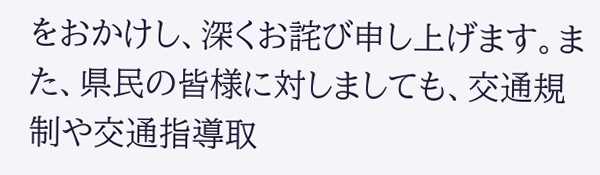をおかけし、深くお詫び申し上げます。また、県民の皆様に対しましても、交通規制や交通指導取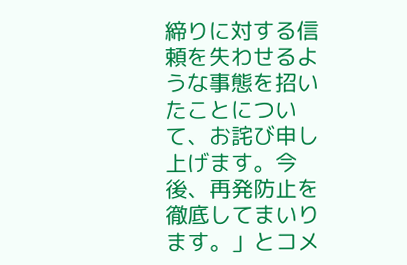締りに対する信頼を失わせるような事態を招いたことについて、お詫び申し上げます。今後、再発防止を徹底してまいります。」とコメ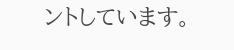ントしています。